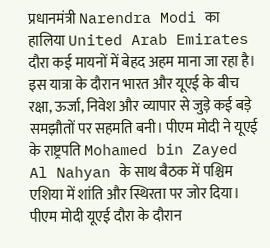प्रधानमंत्री Narendra Modi का हालिया United Arab Emirates दौरा कई मायनों में बेहद अहम माना जा रहा है। इस यात्रा के दौरान भारत और यूएई के बीच रक्षा, ऊर्जा, निवेश और व्यापार से जुड़े कई बड़े समझौतों पर सहमति बनी। पीएम मोदी ने यूएई के राष्ट्रपति Mohamed bin Zayed Al Nahyan के साथ बैठक में पश्चिम एशिया में शांति और स्थिरता पर जोर दिया।
पीएम मोदी यूएई दौरा के दौरान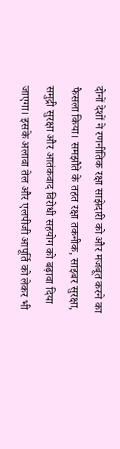दोनों देशों ने रणनीतिक रक्षा साझेदारी को और मजबूत करने का फैसला किया। समझौते के तहत रक्षा तकनीक, साइबर सुरक्षा, समुद्री सुरक्षा और आतंकवाद विरोधी सहयोग को बढ़ावा दिया जाएगा। इसके अलावा तेल और एलपीजी आपूर्ति को लेकर भी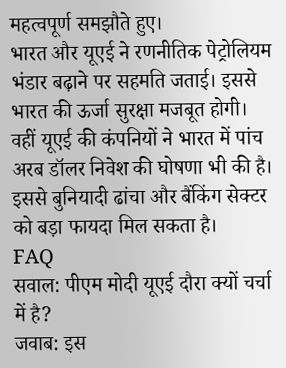महत्वपूर्ण समझौते हुए।
भारत और यूएई ने रणनीतिक पेट्रोलियम भंडार बढ़ाने पर सहमति जताई। इससे भारत की ऊर्जा सुरक्षा मजबूत होगी। वहीं यूएई की कंपनियों ने भारत में पांच अरब डॉलर निवेश की घोषणा भी की है। इससे बुनियादी ढांचा और बैंकिंग सेक्टर को बड़ा फायदा मिल सकता है।
FAQ
सवाल: पीएम मोदी यूएई दौरा क्यों चर्चा में है?
जवाब: इस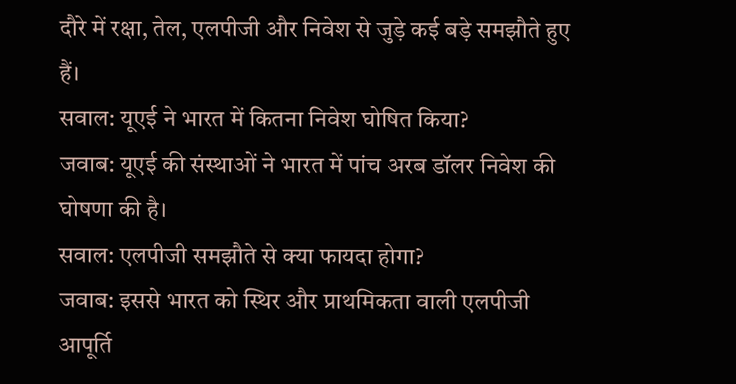दौरे में रक्षा, तेल, एलपीजी और निवेश से जुड़े कई बड़े समझौते हुए हैं।
सवाल: यूएई ने भारत में कितना निवेश घोषित किया?
जवाब: यूएई की संस्थाओं ने भारत में पांच अरब डॉलर निवेश की घोषणा की है।
सवाल: एलपीजी समझौते से क्या फायदा होगा?
जवाब: इससे भारत को स्थिर और प्राथमिकता वाली एलपीजी आपूर्ति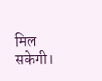मिल सकेगी।